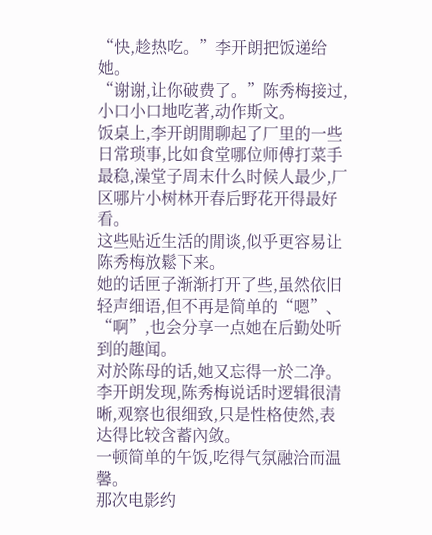“快,趁热吃。”李开朗把饭递给她。
“谢谢,让你破费了。”陈秀梅接过,小口小口地吃著,动作斯文。
饭桌上,李开朗閒聊起了厂里的一些日常琐事,比如食堂哪位师傅打菜手最稳,澡堂子周末什么时候人最少,厂区哪片小树林开春后野花开得最好看。
这些贴近生活的閒谈,似乎更容易让陈秀梅放鬆下来。
她的话匣子渐渐打开了些,虽然依旧轻声细语,但不再是简单的“嗯”、“啊”,也会分享一点她在后勤处听到的趣闻。
对於陈母的话,她又忘得一於二净。
李开朗发现,陈秀梅说话时逻辑很清晰,观察也很细致,只是性格使然,表达得比较含蓄內敛。
一顿简单的午饭,吃得气氛融洽而温馨。
那次电影约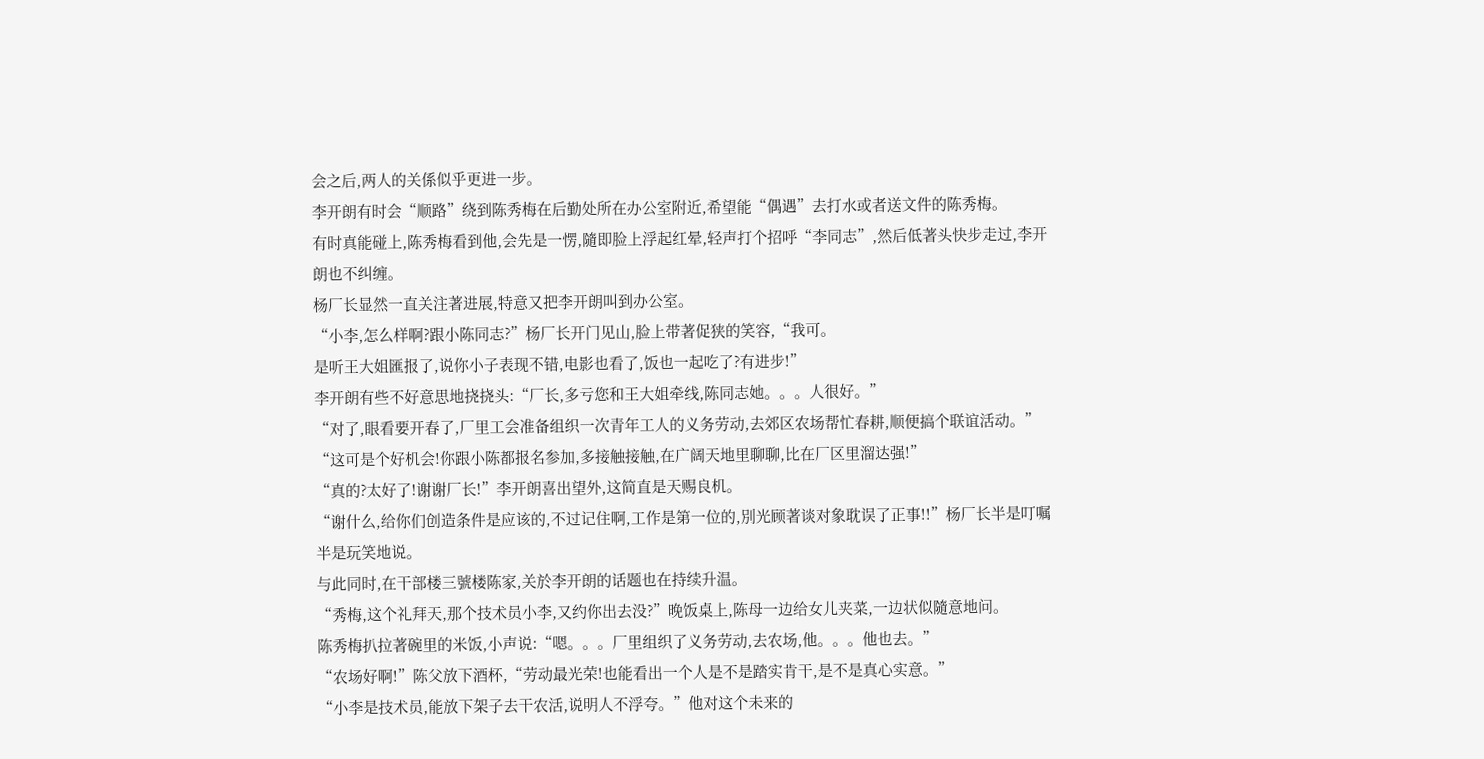会之后,两人的关係似乎更进一步。
李开朗有时会“顺路”绕到陈秀梅在后勤处所在办公室附近,希望能“偶遇”去打水或者送文件的陈秀梅。
有时真能碰上,陈秀梅看到他,会先是一愣,隨即脸上浮起红晕,轻声打个招呼“李同志”,然后低著头快步走过,李开朗也不纠缠。
杨厂长显然一直关注著进展,特意又把李开朗叫到办公室。
“小李,怎么样啊?跟小陈同志?”杨厂长开门见山,脸上带著促狭的笑容,“我可。
是听王大姐匯报了,说你小子表现不错,电影也看了,饭也一起吃了?有进步!”
李开朗有些不好意思地挠挠头:“厂长,多亏您和王大姐牵线,陈同志她。。。人很好。”
“对了,眼看要开春了,厂里工会准备组织一次青年工人的义务劳动,去郊区农场帮忙春耕,顺便搞个联谊活动。”
“这可是个好机会!你跟小陈都报名参加,多接触接触,在广阔天地里聊聊,比在厂区里溜达强!”
“真的?太好了!谢谢厂长!”李开朗喜出望外,这简直是天赐良机。
“谢什么,给你们创造条件是应该的,不过记住啊,工作是第一位的,別光顾著谈对象耽误了正事!!”杨厂长半是叮嘱半是玩笑地说。
与此同时,在干部楼三號楼陈家,关於李开朗的话题也在持续升温。
“秀梅,这个礼拜天,那个技术员小李,又约你出去没?”晚饭桌上,陈母一边给女儿夹菜,一边状似隨意地问。
陈秀梅扒拉著碗里的米饭,小声说:“嗯。。。厂里组织了义务劳动,去农场,他。。。他也去。”
“农场好啊!”陈父放下酒杯,“劳动最光荣!也能看出一个人是不是踏实肯干,是不是真心实意。”
“小李是技术员,能放下架子去干农活,说明人不浮夸。”他对这个未来的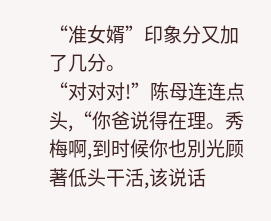“准女婿”印象分又加了几分。
“对对对!”陈母连连点头,“你爸说得在理。秀梅啊,到时候你也別光顾著低头干活,该说话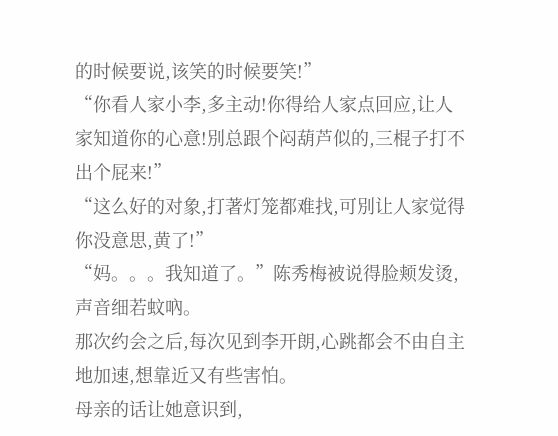的时候要说,该笑的时候要笑!”
“你看人家小李,多主动!你得给人家点回应,让人家知道你的心意!別总跟个闷葫芦似的,三棍子打不出个屁来!”
“这么好的对象,打著灯笼都难找,可別让人家觉得你没意思,黄了!”
“妈。。。我知道了。”陈秀梅被说得脸颊发烫,声音细若蚊吶。
那次约会之后,每次见到李开朗,心跳都会不由自主地加速,想靠近又有些害怕。
母亲的话让她意识到,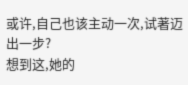或许,自己也该主动一次,试著迈出一步?
想到这,她的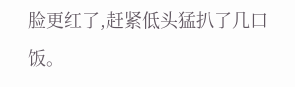脸更红了,赶紧低头猛扒了几口饭。